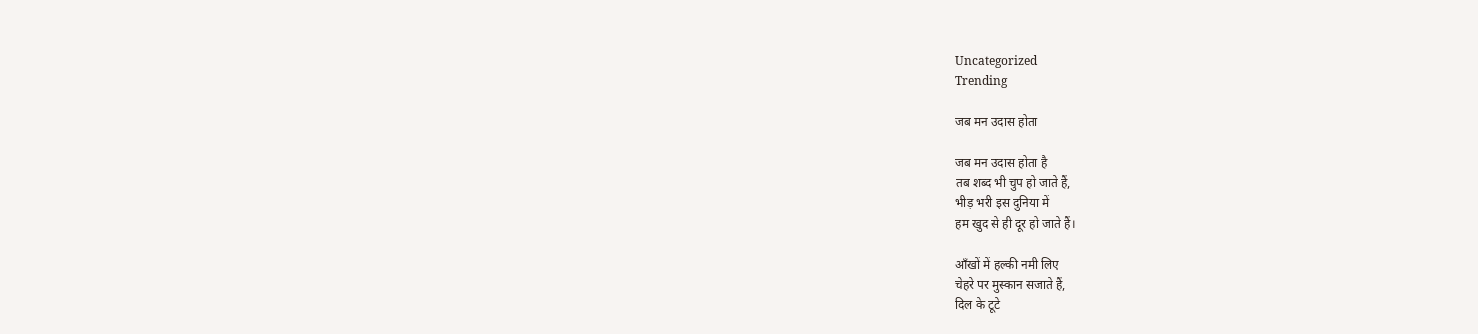Uncategorized
Trending

जब मन उदास होता

जब मन उदास होता है
तब शब्द भी चुप हो जाते हैं,
भीड़ भरी इस दुनिया में
हम खुद से ही दूर हो जाते हैं।

आँखों में हल्की नमी लिए
चेहरे पर मुस्कान सजाते हैं,
दिल के टूटे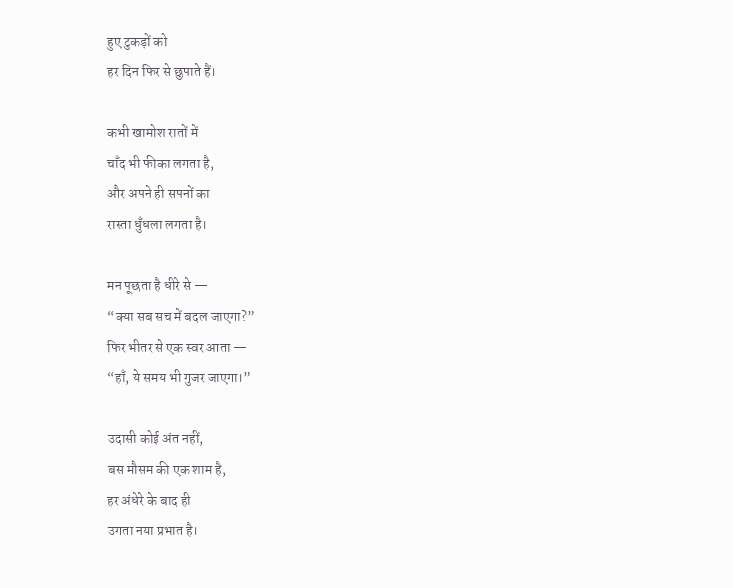हुए टुकड़ों को
हर दिन फिर से छुपाते हैं।

कभी खामोश रातों में
चाँद भी फीका लगता है,
और अपने ही सपनों का
रास्ता धुँधला लगता है।

मन पूछता है धीरे से —
“क्या सब सच में बदल जाएगा?”
फिर भीतर से एक स्वर आता —
“हाँ, ये समय भी गुजर जाएगा।”

उदासी कोई अंत नहीं,
बस मौसम की एक शाम है,
हर अंधेरे के बाद ही
उगता नया प्रभात है।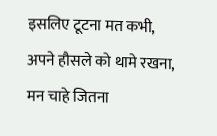इसलिए टूटना मत कभी,
अपने हौसले को थामे रखना,
मन चाहे जितना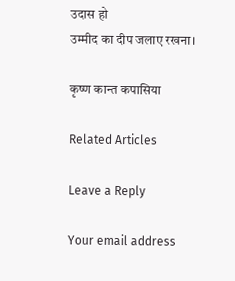उदास हो
उम्मीद का दीप जलाए रखना।

कृष्ण कान्त कपासिया

Related Articles

Leave a Reply

Your email address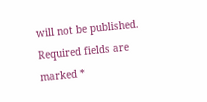will not be published. Required fields are marked *